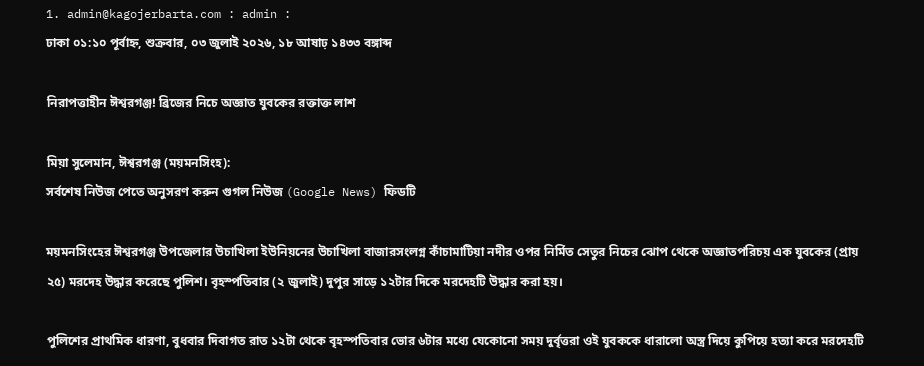1. admin@kagojerbarta.com : admin :
ঢাকা ০১:১০ পূর্বাহ্ন, শুক্রবার, ০৩ জুলাই ২০২৬, ১৮ আষাঢ় ১৪৩৩ বঙ্গাব্দ

নিরাপত্তাহীন ঈশ্বরগঞ্জ! ব্রিজের নিচে অজ্ঞাত যুবকের রক্তাক্ত লাশ

মিয়া সুলেমান, ঈশ্বরগঞ্জ (ময়মনসিংহ):
সর্বশেষ নিউজ পেতে অনুসরণ করুন গুগল নিউজ (Google News) ফিডটি

ময়মনসিংহের ঈশ্বরগঞ্জ উপজেলার উচাখিলা ইউনিয়নের উচাখিলা বাজারসংলগ্ন কাঁচামাটিয়া নদীর ওপর নির্মিত সেতুর নিচের ঝোপ থেকে অজ্ঞাতপরিচয় এক যুবকের (প্রায় ২৫) মরদেহ উদ্ধার করেছে পুলিশ। বৃহস্পতিবার (২ জুলাই) দুপুর সাড়ে ১২টার দিকে মরদেহটি উদ্ধার করা হয়।

পুলিশের প্রাথমিক ধারণা, বুধবার দিবাগত রাত ১২টা থেকে বৃহস্পতিবার ভোর ৬টার মধ্যে যেকোনো সময় দুর্বৃত্তরা ওই যুবককে ধারালো অস্ত্র দিয়ে কুপিয়ে হত্যা করে মরদেহটি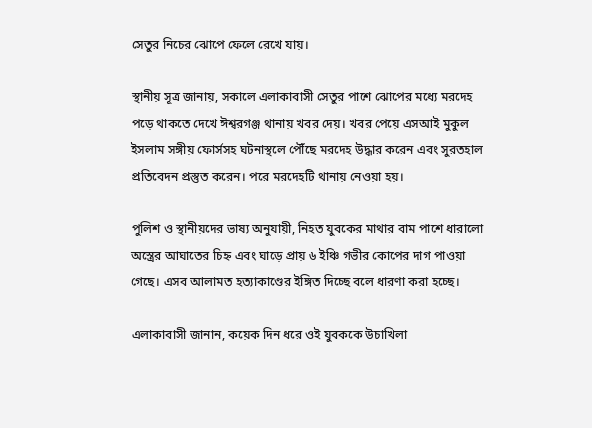সেতুর নিচের ঝোপে ফেলে রেখে যায়।

স্থানীয় সূত্র জানায়, সকালে এলাকাবাসী সেতুর পাশে ঝোপের মধ্যে মরদেহ পড়ে থাকতে দেখে ঈশ্বরগঞ্জ থানায় খবর দেয়। খবর পেয়ে এসআই মুকুল ইসলাম সঙ্গীয় ফোর্সসহ ঘটনাস্থলে পৌঁছে মরদেহ উদ্ধার করেন এবং সুরতহাল প্রতিবেদন প্রস্তুত করেন। পরে মরদেহটি থানায় নেওয়া হয়।

পুলিশ ও স্থানীয়দের ভাষ্য অনুযায়ী, নিহত যুবকের মাথার বাম পাশে ধারালো অস্ত্রের আঘাতের চিহ্ন এবং ঘাড়ে প্রায় ৬ ইঞ্চি গভীর কোপের দাগ পাওয়া গেছে। এসব আলামত হত্যাকাণ্ডের ইঙ্গিত দিচ্ছে বলে ধারণা করা হচ্ছে।

এলাকাবাসী জানান, কয়েক দিন ধরে ওই যুবককে উচাখিলা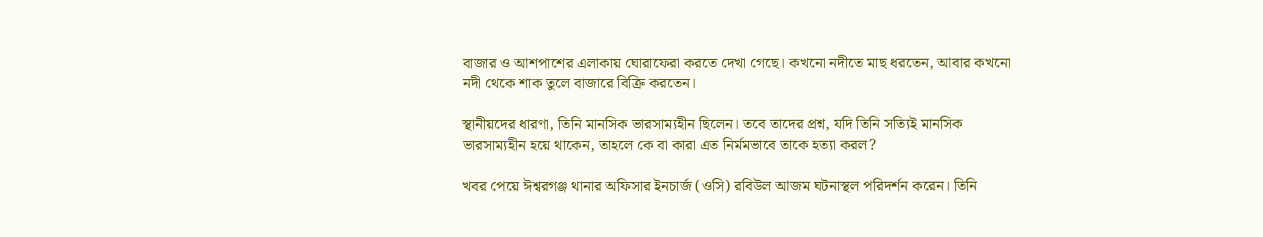বাজার ও আশপাশের এলাকায় ঘোরাফেরা করতে দেখা গেছে। কখনো নদীতে মাছ ধরতেন, আবার কখনো নদী থেকে শাক তুলে বাজারে বিক্রি করতেন।

স্থানীয়দের ধারণা, তিনি মানসিক ভারসাম্যহীন ছিলেন। তবে তাদের প্রশ্ন, যদি তিনি সত্যিই মানসিক ভারসাম্যহীন হয়ে থাকেন, তাহলে কে বা কারা এত নির্মমভাবে তাকে হত্যা করল?

খবর পেয়ে ঈশ্বরগঞ্জ থানার অফিসার ইনচার্জ (ওসি) রবিউল আজম ঘটনাস্থল পরিদর্শন করেন। তিনি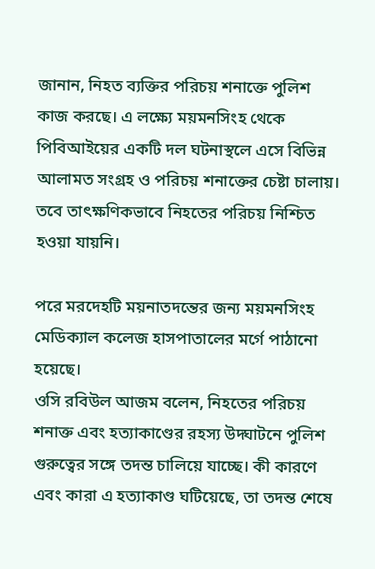জানান, নিহত ব্যক্তির পরিচয় শনাক্তে পুলিশ কাজ করছে। এ লক্ষ্যে ময়মনসিংহ থেকে পিবিআইয়ের একটি দল ঘটনাস্থলে এসে বিভিন্ন আলামত সংগ্রহ ও পরিচয় শনাক্তের চেষ্টা চালায়। তবে তাৎক্ষণিকভাবে নিহতের পরিচয় নিশ্চিত হওয়া যায়নি।

পরে মরদেহটি ময়নাতদন্তের জন্য ময়মনসিংহ মেডিক্যাল কলেজ হাসপাতালের মর্গে পাঠানো হয়েছে।
ওসি রবিউল আজম বলেন, নিহতের পরিচয় শনাক্ত এবং হত্যাকাণ্ডের রহস্য উদ্ঘাটনে পুলিশ গুরুত্বের সঙ্গে তদন্ত চালিয়ে যাচ্ছে। কী কারণে এবং কারা এ হত্যাকাণ্ড ঘটিয়েছে, তা তদন্ত শেষে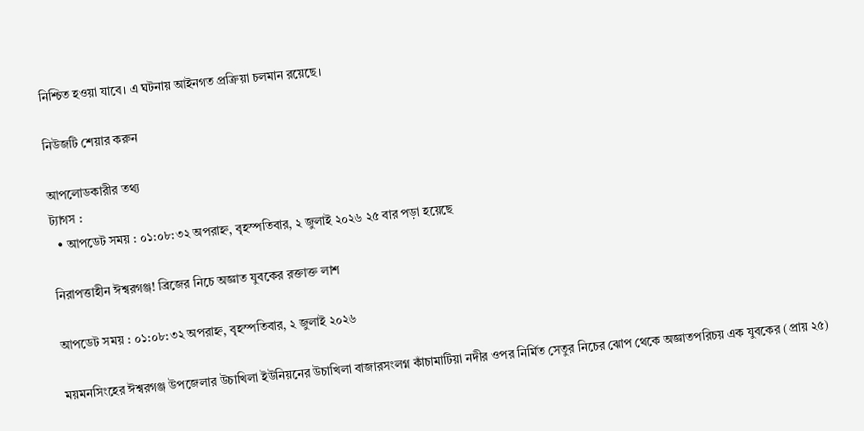নিশ্চিত হওয়া যাবে। এ ঘটনায় আইনগত প্রক্রিয়া চলমান রয়েছে।

নিউজটি শেয়ার করুন

আপলোডকারীর তথ্য
ট্যাগস :
  • আপডেট সময় : ০১:০৮:৩২ অপরাহ্ন, বৃহস্পতিবার, ২ জুলাই ২০২৬ ২৫ বার পড়া হয়েছে

নিরাপত্তাহীন ঈশ্বরগঞ্জ! ব্রিজের নিচে অজ্ঞাত যুবকের রক্তাক্ত লাশ

আপডেট সময় : ০১:০৮:৩২ অপরাহ্ন, বৃহস্পতিবার, ২ জুলাই ২০২৬

ময়মনসিংহের ঈশ্বরগঞ্জ উপজেলার উচাখিলা ইউনিয়নের উচাখিলা বাজারসংলগ্ন কাঁচামাটিয়া নদীর ওপর নির্মিত সেতুর নিচের ঝোপ থেকে অজ্ঞাতপরিচয় এক যুবকের (প্রায় ২৫)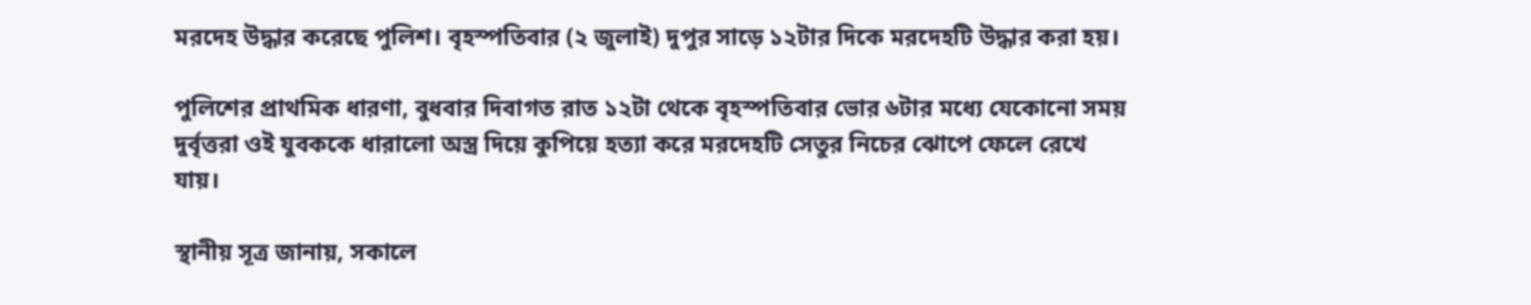মরদেহ উদ্ধার করেছে পুলিশ। বৃহস্পতিবার (২ জুলাই) দুপুর সাড়ে ১২টার দিকে মরদেহটি উদ্ধার করা হয়।

পুলিশের প্রাথমিক ধারণা, বুধবার দিবাগত রাত ১২টা থেকে বৃহস্পতিবার ভোর ৬টার মধ্যে যেকোনো সময় দুর্বৃত্তরা ওই যুবককে ধারালো অস্ত্র দিয়ে কুপিয়ে হত্যা করে মরদেহটি সেতুর নিচের ঝোপে ফেলে রেখে যায়।

স্থানীয় সূত্র জানায়, সকালে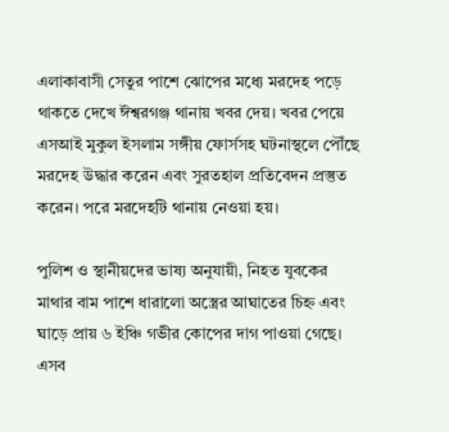এলাকাবাসী সেতুর পাশে ঝোপের মধ্যে মরদেহ পড়ে থাকতে দেখে ঈশ্বরগঞ্জ থানায় খবর দেয়। খবর পেয়ে এসআই মুকুল ইসলাম সঙ্গীয় ফোর্সসহ ঘটনাস্থলে পৌঁছে মরদেহ উদ্ধার করেন এবং সুরতহাল প্রতিবেদন প্রস্তুত করেন। পরে মরদেহটি থানায় নেওয়া হয়।

পুলিশ ও স্থানীয়দের ভাষ্য অনুযায়ী, নিহত যুবকের মাথার বাম পাশে ধারালো অস্ত্রের আঘাতের চিহ্ন এবং ঘাড়ে প্রায় ৬ ইঞ্চি গভীর কোপের দাগ পাওয়া গেছে। এসব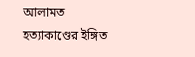আলামত হত্যাকাণ্ডের ইঙ্গিত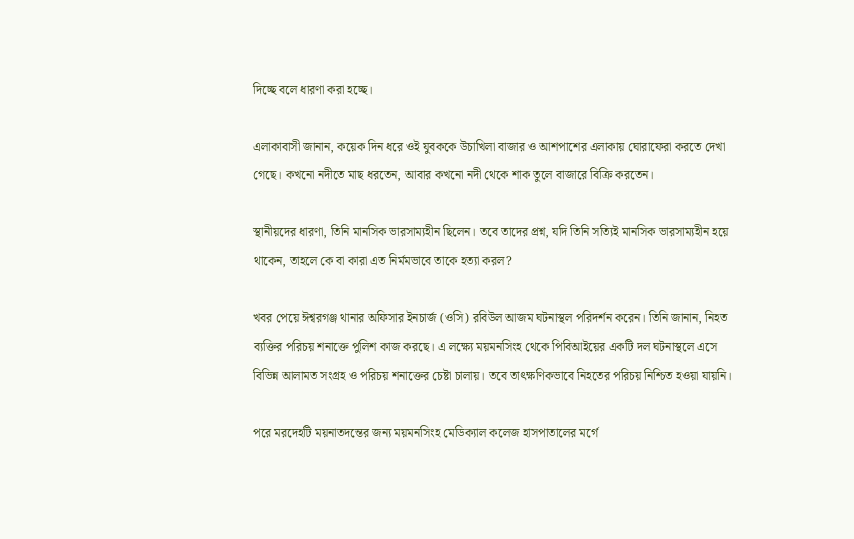দিচ্ছে বলে ধারণা করা হচ্ছে।

এলাকাবাসী জানান, কয়েক দিন ধরে ওই যুবককে উচাখিলা বাজার ও আশপাশের এলাকায় ঘোরাফেরা করতে দেখা গেছে। কখনো নদীতে মাছ ধরতেন, আবার কখনো নদী থেকে শাক তুলে বাজারে বিক্রি করতেন।

স্থানীয়দের ধারণা, তিনি মানসিক ভারসাম্যহীন ছিলেন। তবে তাদের প্রশ্ন, যদি তিনি সত্যিই মানসিক ভারসাম্যহীন হয়ে থাকেন, তাহলে কে বা কারা এত নির্মমভাবে তাকে হত্যা করল?

খবর পেয়ে ঈশ্বরগঞ্জ থানার অফিসার ইনচার্জ (ওসি) রবিউল আজম ঘটনাস্থল পরিদর্শন করেন। তিনি জানান, নিহত ব্যক্তির পরিচয় শনাক্তে পুলিশ কাজ করছে। এ লক্ষ্যে ময়মনসিংহ থেকে পিবিআইয়ের একটি দল ঘটনাস্থলে এসে বিভিন্ন আলামত সংগ্রহ ও পরিচয় শনাক্তের চেষ্টা চালায়। তবে তাৎক্ষণিকভাবে নিহতের পরিচয় নিশ্চিত হওয়া যায়নি।

পরে মরদেহটি ময়নাতদন্তের জন্য ময়মনসিংহ মেডিক্যাল কলেজ হাসপাতালের মর্গে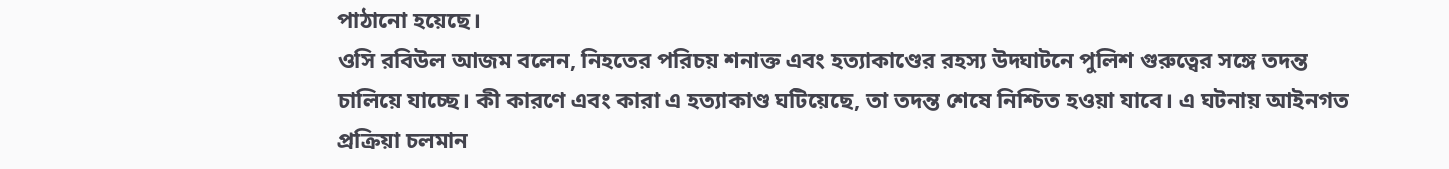পাঠানো হয়েছে।
ওসি রবিউল আজম বলেন, নিহতের পরিচয় শনাক্ত এবং হত্যাকাণ্ডের রহস্য উদ্ঘাটনে পুলিশ গুরুত্বের সঙ্গে তদন্ত চালিয়ে যাচ্ছে। কী কারণে এবং কারা এ হত্যাকাণ্ড ঘটিয়েছে, তা তদন্ত শেষে নিশ্চিত হওয়া যাবে। এ ঘটনায় আইনগত প্রক্রিয়া চলমান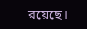রয়েছে।